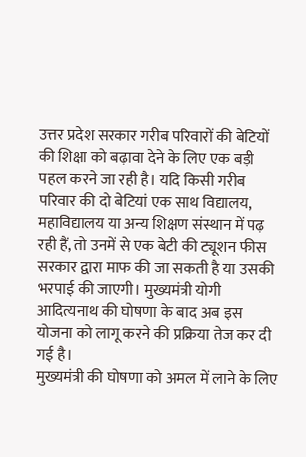उत्तर प्रदेश सरकार गरीब परिवारों की बेटियों की शिक्षा को बढ़ावा देने के लिए एक बड़ी पहल करने जा रही है। यदि किसी गरीब परिवार की दो बेटियां एक साथ विद्यालय, महाविद्यालय या अन्य शिक्षण संस्थान में पढ़ रही हैं, तो उनमें से एक बेटी की ट्यूशन फीस सरकार द्वारा माफ की जा सकती है या उसकी भरपाई की जाएगी। मुख्यमंत्री योगी आदित्यनाथ की घोषणा के बाद अब इस योजना को लागू करने की प्रक्रिया तेज कर दी गई है।
मुख्यमंत्री की घोषणा को अमल में लाने के लिए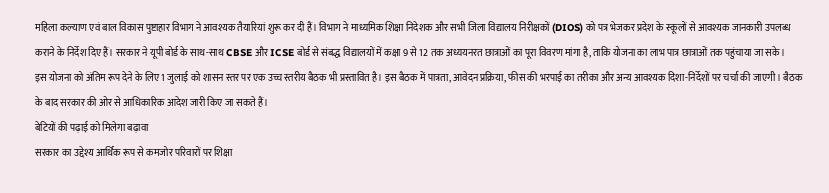महिला कल्याण एवं बाल विकास पुष्टाहार विभाग ने आवश्यक तैयारियां शुरू कर दी हैं। विभाग ने माध्यमिक शिक्षा निदेशक और सभी जिला विद्यालय निरीक्षकों (DIOS) को पत्र भेजकर प्रदेश के स्कूलों से आवश्यक जानकारी उपलब्ध कराने के निर्देश दिए हैं। सरकार ने यूपी बोर्ड के साथ-साथ CBSE और ICSE बोर्ड से संबद्ध विद्यालयों में कक्षा 9 से 12 तक अध्ययनरत छात्राओं का पूरा विवरण मांगा है, ताकि योजना का लाभ पात्र छात्राओं तक पहुंचाया जा सके।
इस योजना को अंतिम रूप देने के लिए 1 जुलाई को शासन स्तर पर एक उच्च स्तरीय बैठक भी प्रस्तावित है। इस बैठक में पात्रता, आवेदन प्रक्रिया, फीस की भरपाई का तरीका और अन्य आवश्यक दिशा-निर्देशों पर चर्चा की जाएगी। बैठक के बाद सरकार की ओर से आधिकारिक आदेश जारी किए जा सकते हैं।
बेटियों की पढ़ाई को मिलेगा बढ़ावा
सरकार का उद्देश्य आर्थिक रूप से कमजोर परिवारों पर शिक्षा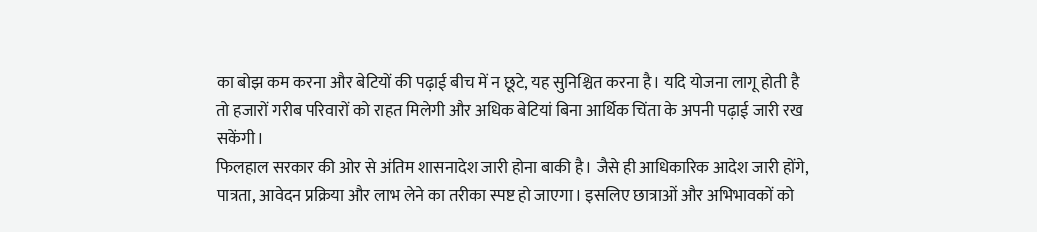का बोझ कम करना और बेटियों की पढ़ाई बीच में न छूटे, यह सुनिश्चित करना है। यदि योजना लागू होती है तो हजारों गरीब परिवारों को राहत मिलेगी और अधिक बेटियां बिना आर्थिक चिंता के अपनी पढ़ाई जारी रख सकेंगी।
फिलहाल सरकार की ओर से अंतिम शासनादेश जारी होना बाकी है। जैसे ही आधिकारिक आदेश जारी होंगे, पात्रता, आवेदन प्रक्रिया और लाभ लेने का तरीका स्पष्ट हो जाएगा। इसलिए छात्राओं और अभिभावकों को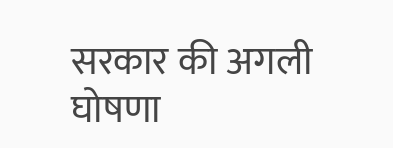सरकार की अगली घोषणा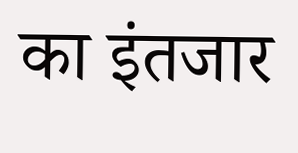का इंतजार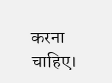करना चाहिए।